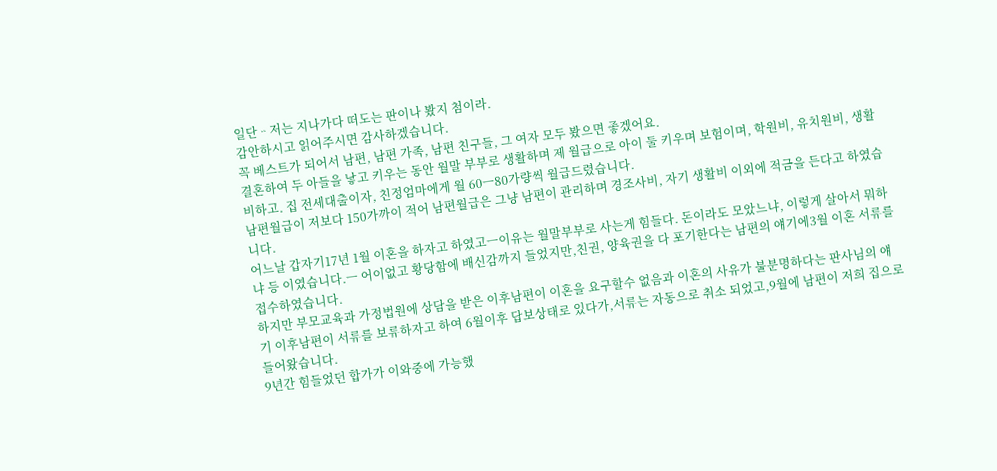일단ᆢ저는 지나가다 떠도는 판이나 봤지 첨이라.
감안하시고 읽어주시면 감사하겠습니다.
꼭 베스트가 되어서 남편, 남편 가족, 남편 친구들, 그 여자 모두 봤으면 좋겠어요.
결혼하여 두 아들을 낳고 키우는 동안 월말 부부로 생활하며 제 월급으로 아이 둘 키우며 보험이며, 학원비, 유치원비, 생활비하고. 집 전세대출이자, 친정엄마에게 월 60ㅡ80가량씩 월급드렸습니다.
남편월급이 저보다 150가까이 적어 남편월급은 그냥 남편이 관리하며 경조사비, 자기 생활비 이외에 적금을 든다고 하였습니다.
어느날 갑자기17년 1월 이혼을 하자고 하였고ㅡ이유는 월말부부로 사는게 힘들다. 돈이라도 모았느냐, 이렇게 살아서 뭐하냐 등 이였습니다.ㅡ 어이없고 황당함에 배신감까지 들었지만,친권, 양육권을 다 포기한다는 남편의 얘기에3월 이혼 서류를 접수하였습니다.
하지만 부모교육과 가정법원에 상담을 받은 이후남편이 이혼을 요구할수 없음과 이혼의 사유가 불분명하다는 판사님의 얘기 이후남편이 서류를 보류하자고 하여 6월이후 답보상태로 있다가,서류는 자동으로 취소 되었고,9월에 남편이 저희 집으로 들어왔습니다.
9년간 힘들었던 합가가 이와중에 가능했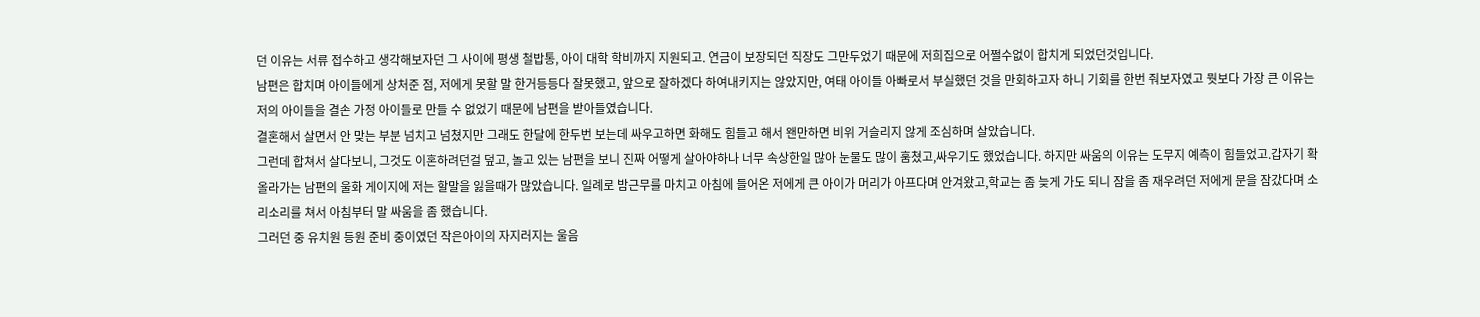던 이유는 서류 접수하고 생각해보자던 그 사이에 평생 철밥통, 아이 대학 학비까지 지원되고. 연금이 보장되던 직장도 그만두었기 때문에 저희집으로 어쩔수없이 합치게 되었던것입니다.
남편은 합치며 아이들에게 상처준 점, 저에게 못할 말 한거등등다 잘못했고, 앞으로 잘하겠다 하여내키지는 않았지만, 여태 아이들 아빠로서 부실했던 것을 만회하고자 하니 기회를 한번 줘보자였고 뭣보다 가장 큰 이유는 저의 아이들을 결손 가정 아이들로 만들 수 없었기 때문에 남편을 받아들였습니다.
결혼해서 살면서 안 맞는 부분 넘치고 넘쳤지만 그래도 한달에 한두번 보는데 싸우고하면 화해도 힘들고 해서 왠만하면 비위 거슬리지 않게 조심하며 살았습니다.
그런데 합쳐서 살다보니, 그것도 이혼하려던걸 덮고, 놀고 있는 남편을 보니 진짜 어떻게 살아야하나 너무 속상한일 많아 눈물도 많이 훔쳤고,싸우기도 했었습니다. 하지만 싸움의 이유는 도무지 예측이 힘들었고.갑자기 확 올라가는 남편의 울화 게이지에 저는 할말을 잃을때가 많았습니다. 일례로 밤근무를 마치고 아침에 들어온 저에게 큰 아이가 머리가 아프다며 안겨왔고,학교는 좀 늦게 가도 되니 잠을 좀 재우려던 저에게 문을 잠갔다며 소리소리를 쳐서 아침부터 말 싸움을 좀 했습니다.
그러던 중 유치원 등원 준비 중이였던 작은아이의 자지러지는 울음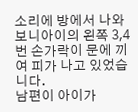소리에 방에서 나와보니아이의 왼쪽 3,4번 손가락이 문에 끼여 피가 나고 있었습니다.
남편이 아이가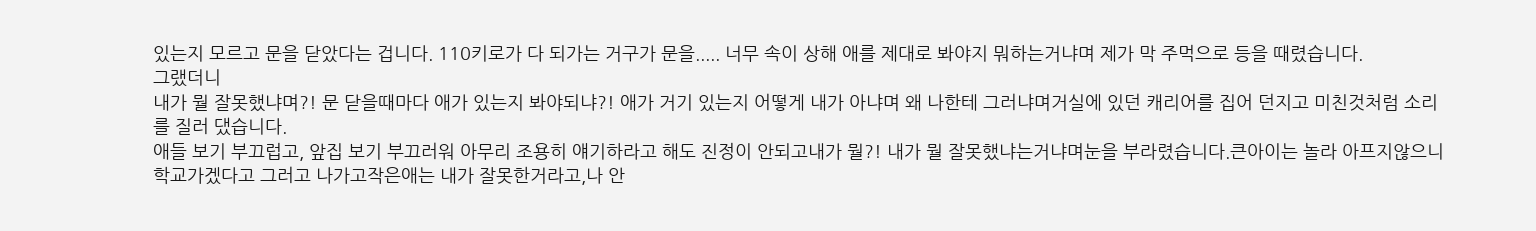있는지 모르고 문을 닫았다는 겁니다. 110키로가 다 되가는 거구가 문을..... 너무 속이 상해 애를 제대로 봐야지 뭐하는거냐며 제가 막 주먹으로 등을 때렸습니다.
그랬더니
내가 뭘 잘못했냐며?! 문 닫을때마다 애가 있는지 봐야되냐?! 애가 거기 있는지 어떻게 내가 아냐며 왜 나한테 그러냐며거실에 있던 캐리어를 집어 던지고 미친것처럼 소리를 질러 댔습니다.
애들 보기 부끄럽고, 앞집 보기 부끄러워 아무리 조용히 얘기하라고 해도 진정이 안되고내가 뭘?! 내가 뭘 잘못했냐는거냐며눈을 부라렸습니다.큰아이는 놀라 아프지않으니 학교가겠다고 그러고 나가고작은애는 내가 잘못한거라고,나 안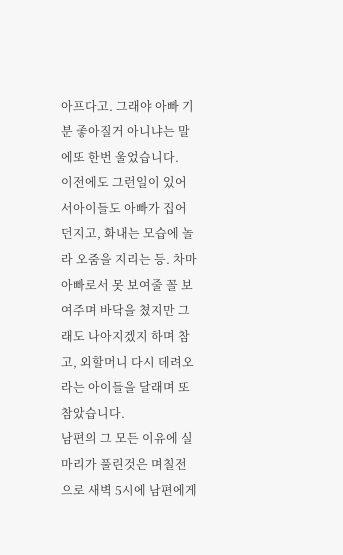아프다고. 그래야 아빠 기분 좋아질거 아니냐는 말에또 한번 울었습니다.
이전에도 그런일이 있어서아이들도 아빠가 집어던지고, 화내는 모습에 놀라 오줌을 지리는 등. 차마 아빠로서 못 보여줄 꼴 보여주며 바닥을 쳤지만 그래도 나아지겠지 하며 참고, 외할머니 다시 데려오라는 아이들을 달래며 또 참았습니다.
남편의 그 모든 이유에 실마리가 풀린것은 며칠전으로 새벽 5시에 남편에게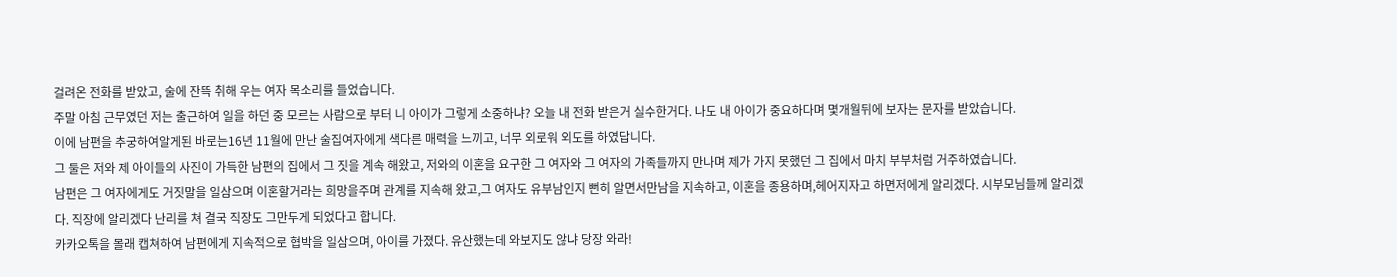걸려온 전화를 받았고, 술에 잔뜩 취해 우는 여자 목소리를 들었습니다.
주말 아침 근무였던 저는 출근하여 일을 하던 중 모르는 사람으로 부터 니 아이가 그렇게 소중하냐? 오늘 내 전화 받은거 실수한거다. 나도 내 아이가 중요하다며 몇개월뒤에 보자는 문자를 받았습니다.
이에 남편을 추궁하여알게된 바로는16년 11월에 만난 술집여자에게 색다른 매력을 느끼고, 너무 외로워 외도를 하였답니다.
그 둘은 저와 제 아이들의 사진이 가득한 남편의 집에서 그 짓을 계속 해왔고, 저와의 이혼을 요구한 그 여자와 그 여자의 가족들까지 만나며 제가 가지 못했던 그 집에서 마치 부부처럼 거주하였습니다.
남편은 그 여자에게도 거짓말을 일삼으며 이혼할거라는 희망을주며 관계를 지속해 왔고,그 여자도 유부남인지 뻔히 알면서만남을 지속하고, 이혼을 종용하며,헤어지자고 하면저에게 알리겠다. 시부모님들께 알리겠다. 직장에 알리겠다 난리를 쳐 결국 직장도 그만두게 되었다고 합니다.
카카오톡을 몰래 캡쳐하여 남편에게 지속적으로 협박을 일삼으며, 아이를 가졌다. 유산했는데 와보지도 않냐 당장 와라!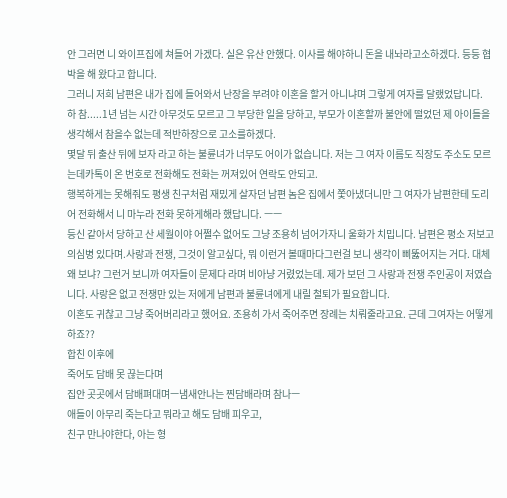안 그러면 니 와이프집에 쳐들어 가겠다. 실은 유산 안했다. 이사를 해야하니 돈을 내놔라고소하겠다. 등등 협박을 해 왔다고 합니다.
그러니 저희 남편은 내가 집에 들어와서 난장을 부려야 이혼을 할거 아니냐며 그렇게 여자를 달랬었답니다.
하 참.....1년 넘는 시간 아무것도 모르고 그 부당한 일을 당하고, 부모가 이혼할까 불안에 떨었던 제 아이들을 생각해서 참을수 없는데 적반하장으로 고소를하겠다.
몇달 뒤 출산 뒤에 보자 라고 하는 불륜녀가 너무도 어이가 없습니다. 저는 그 여자 이름도 직장도 주소도 모르는데카톡이 온 번호로 전화해도 전화는 꺼져있어 연락도 안되고.
행복하게는 못해줘도 평생 친구처럼 재밌게 살자던 남편 놈은 집에서 쫓아냈더니만 그 여자가 남편한테 도리어 전화해서 니 마누라 전화 못하게해라 했답니다. ㅡㅡ
등신 같아서 당하고 산 세월이야 어쩔수 없어도 그냥 조용히 넘어가자니 울화가 치밉니다. 남편은 평소 저보고 의심병 있다며.사랑과 전쟁, 그것이 알고싶다, 뭐 이런거 볼때마다그런걸 보니 생각이 삐뚫어지는 거다. 대체 왜 보냐? 그런거 보니까 여자들이 문제다 라며 비아냥 거렸었는데. 제가 보던 그 사랑과 전쟁 주인공이 저였습니다. 사랑은 없고 전쟁만 있는 저에게 남편과 불륜녀에게 내릴 철퇴가 필요합니다.
이혼도 귀찮고 그냥 죽어버리라고 했어요. 조용히 가서 죽어주면 장례는 치뤄줄라고요. 근데 그여자는 어떻게하죠??
합친 이후에
죽어도 담배 못 끊는다며
집안 곳곳에서 담배펴대며ㅡ냄새안나는 찐담배라며 참나ㅡ
애들이 아무리 죽는다고 뭐라고 해도 담배 피우고,
친구 만나야한다, 아는 형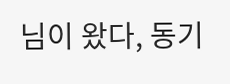님이 왔다, 동기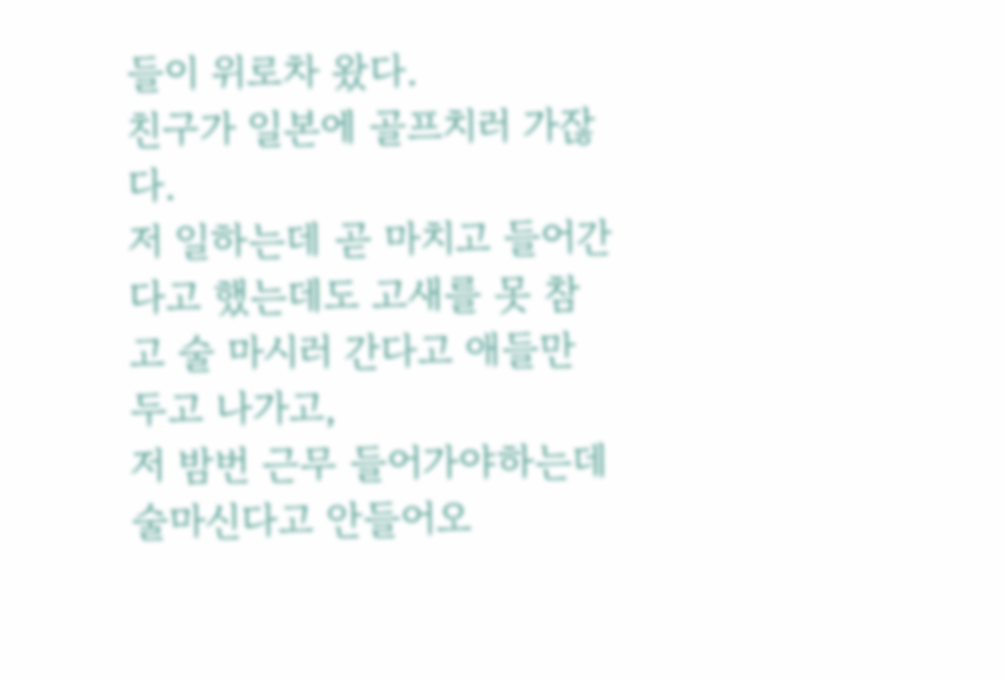들이 위로차 왔다.
친구가 일본에 골프치러 가잖다.
저 일하는데 곧 마치고 들어간다고 했는데도 고새를 못 참고 술 마시러 간다고 애들만 두고 나가고,
저 밤번 근무 들어가야하는데 술마신다고 안들어오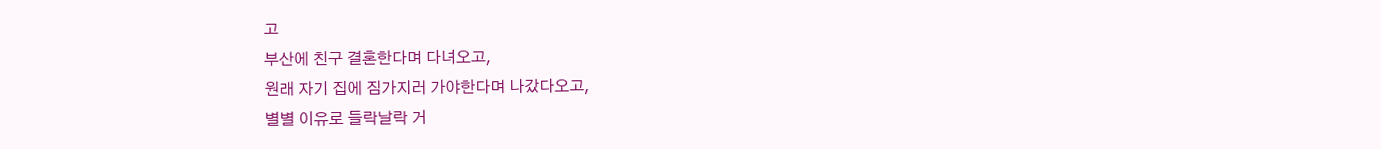고
부산에 친구 결혼한다며 다녀오고,
원래 자기 집에 짐가지러 가야한다며 나갔다오고,
별별 이유로 들락날락 거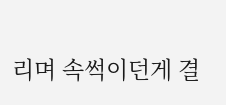리며 속썩이던게 결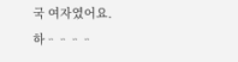국 여자였어요.
하ᆢᆢᆢᆢ